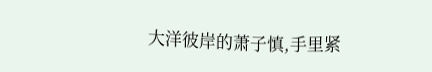大洋彼岸的萧子慎,手里紧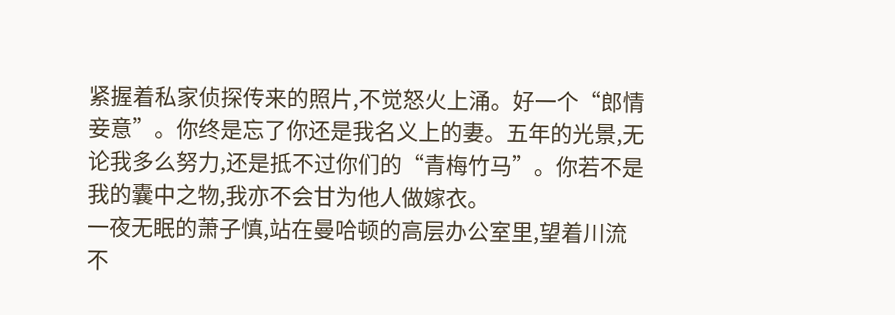紧握着私家侦探传来的照片,不觉怒火上涌。好一个“郎情妾意”。你终是忘了你还是我名义上的妻。五年的光景,无论我多么努力,还是抵不过你们的“青梅竹马”。你若不是我的囊中之物,我亦不会甘为他人做嫁衣。
一夜无眠的萧子慎,站在曼哈顿的高层办公室里,望着川流不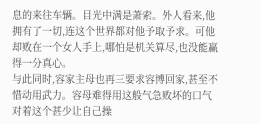息的来往车辆。目光中满是萧索。外人看来,他拥有了一切,连这个世界都对他予取予求。可他却败在一个女人手上,哪怕是机关算尽,也没能赢得一分真心。
与此同时,容家主母也再三要求容博回家,甚至不惜动用武力。容母难得用这般气急败坏的口气对着这个甚少让自己操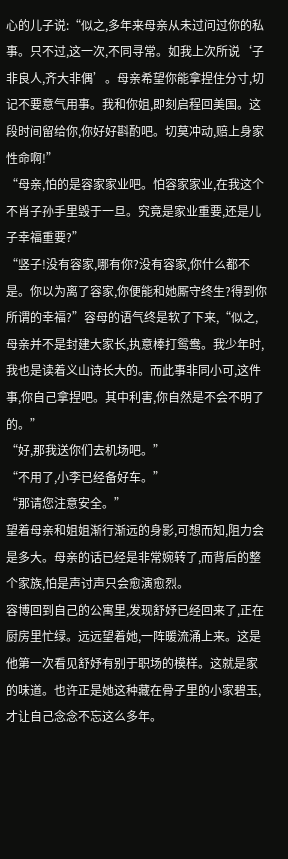心的儿子说:“似之,多年来母亲从未过问过你的私事。只不过,这一次,不同寻常。如我上次所说‘子非良人,齐大非偶’。母亲希望你能拿捏住分寸,切记不要意气用事。我和你姐,即刻启程回美国。这段时间留给你,你好好斟酌吧。切莫冲动,赔上身家性命啊!”
“母亲,怕的是容家家业吧。怕容家家业,在我这个不肖子孙手里毁于一旦。究竟是家业重要,还是儿子幸福重要?”
“竖子!没有容家,哪有你?没有容家,你什么都不是。你以为离了容家,你便能和她厮守终生?得到你所谓的幸福?”容母的语气终是软了下来,“似之,母亲并不是封建大家长,执意棒打鸳鸯。我少年时,我也是读着义山诗长大的。而此事非同小可,这件事,你自己拿捏吧。其中利害,你自然是不会不明了的。”
“好,那我送你们去机场吧。”
“不用了,小李已经备好车。”
“那请您注意安全。”
望着母亲和姐姐渐行渐远的身影,可想而知,阻力会是多大。母亲的话已经是非常婉转了,而背后的整个家族,怕是声讨声只会愈演愈烈。
容博回到自己的公寓里,发现舒妤已经回来了,正在厨房里忙绿。远远望着她,一阵暖流涌上来。这是他第一次看见舒妤有别于职场的模样。这就是家的味道。也许正是她这种藏在骨子里的小家碧玉,才让自己念念不忘这么多年。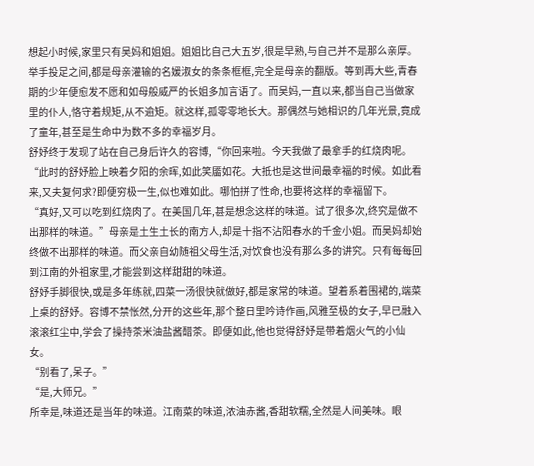想起小时候,家里只有吴妈和姐姐。姐姐比自己大五岁,很是早熟,与自己并不是那么亲厚。举手投足之间,都是母亲灌输的名媛淑女的条条框框,完全是母亲的翻版。等到再大些,青春期的少年便愈发不愿和如母般威严的长姐多加言语了。而吴妈,一直以来,都当自己当做家里的仆人,恪守着规矩,从不逾矩。就这样,孤零零地长大。那偶然与她相识的几年光景,竟成了童年,甚至是生命中为数不多的幸福岁月。
舒妤终于发现了站在自己身后许久的容博,“你回来啦。今天我做了最拿手的红烧肉呢。“此时的舒妤脸上映着夕阳的余晖,如此笑靥如花。大抵也是这世间最幸福的时候。如此看来,又夫复何求?即便穷极一生,似也难如此。哪怕拼了性命,也要将这样的幸福留下。
“真好,又可以吃到红烧肉了。在美国几年,甚是想念这样的味道。试了很多次,终究是做不出那样的味道。”母亲是土生土长的南方人,却是十指不沾阳春水的千金小姐。而吴妈却始终做不出那样的味道。而父亲自幼随祖父母生活,对饮食也没有那么多的讲究。只有每每回到江南的外祖家里,才能尝到这样甜甜的味道。
舒妤手脚很快,或是多年练就,四菜一汤很快就做好,都是家常的味道。望着系着围裙的,端菜上桌的舒妤。容博不禁怅然,分开的这些年,那个整日里吟诗作画,风雅至极的女子,早已融入滚滚红尘中,学会了操持茶米油盐酱醋茶。即便如此,他也觉得舒妤是带着烟火气的小仙女。
“别看了,呆子。”
“是,大师兄。”
所幸是,味道还是当年的味道。江南菜的味道,浓油赤酱,香甜软糯,全然是人间美味。眼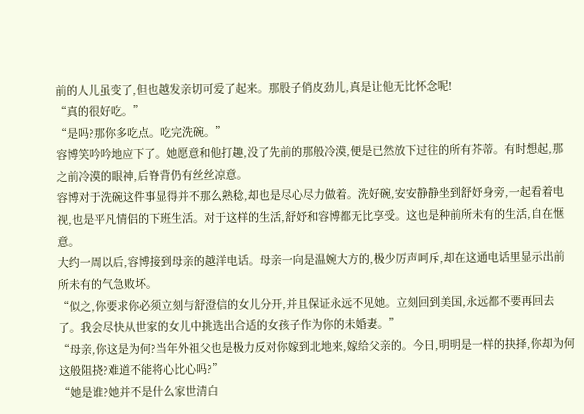前的人儿虽变了,但也越发亲切可爱了起来。那股子俏皮劲儿,真是让他无比怀念呢!
“真的很好吃。”
“是吗?那你多吃点。吃完洗碗。”
容博笑吟吟地应下了。她愿意和他打趣,没了先前的那般冷漠,便是已然放下过往的所有芥蒂。有时想起,那之前冷漠的眼神,后脊背仍有丝丝凉意。
容博对于洗碗这件事显得并不那么熟稔,却也是尽心尽力做着。洗好碗,安安静静坐到舒妤身旁,一起看着电视,也是平凡情侣的下班生活。对于这样的生活,舒妤和容博都无比享受。这也是种前所未有的生活,自在惬意。
大约一周以后,容博接到母亲的越洋电话。母亲一向是温婉大方的,极少厉声呵斥,却在这通电话里显示出前所未有的气急败坏。
“似之,你要求你必须立刻与舒澄信的女儿分开,并且保证永远不见她。立刻回到美国,永远都不要再回去了。我会尽快从世家的女儿中挑选出合适的女孩子作为你的未婚妻。”
“母亲,你这是为何?当年外祖父也是极力反对你嫁到北地来,嫁给父亲的。今日,明明是一样的抉择,你却为何这般阻挠?难道不能将心比心吗?”
“她是谁?她并不是什么家世清白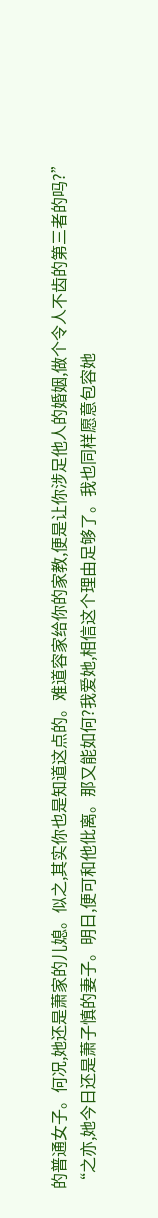的普通女子。何况,她还是萧家的儿媳。似之,其实你也是知道这点的。难道容家给你的家教,便是让你涉足他人的婚姻,做个令人不齿的第三者的吗?”
“之亦,她今日还是萧子慎的妻子。明日,便可和他仳离。那又能如何?我爱她,相信这个理由足够了。我也同样愿意包容她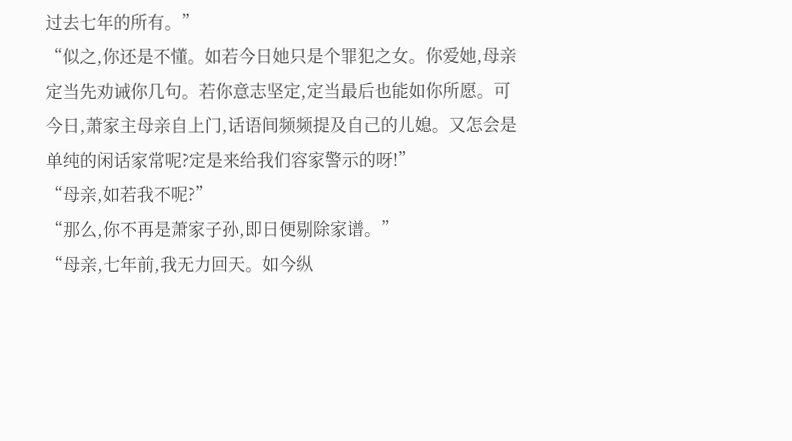过去七年的所有。”
“似之,你还是不懂。如若今日她只是个罪犯之女。你爱她,母亲定当先劝诫你几句。若你意志坚定,定当最后也能如你所愿。可今日,萧家主母亲自上门,话语间频频提及自己的儿媳。又怎会是单纯的闲话家常呢?定是来给我们容家警示的呀!”
“母亲,如若我不呢?”
“那么,你不再是萧家子孙,即日便剔除家谱。”
“母亲,七年前,我无力回天。如今纵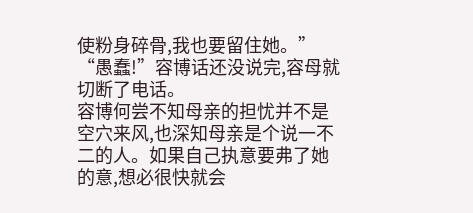使粉身碎骨,我也要留住她。”
“愚蠢!”容博话还没说完,容母就切断了电话。
容博何尝不知母亲的担忧并不是空穴来风,也深知母亲是个说一不二的人。如果自己执意要弗了她的意,想必很快就会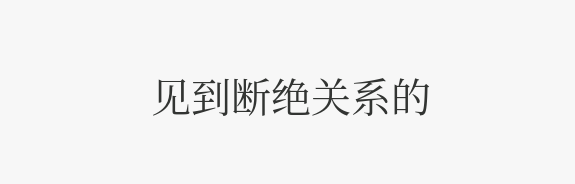见到断绝关系的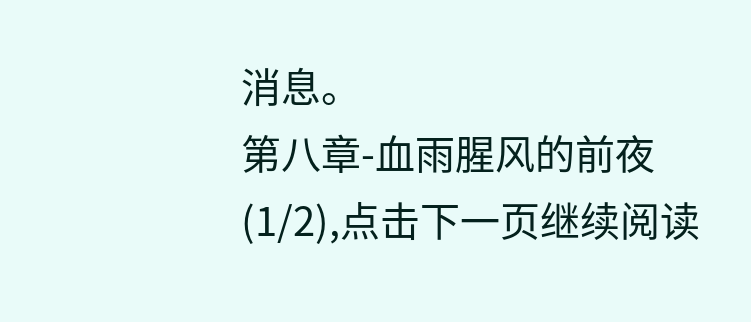消息。
第八章-血雨腥风的前夜(1/2),点击下一页继续阅读